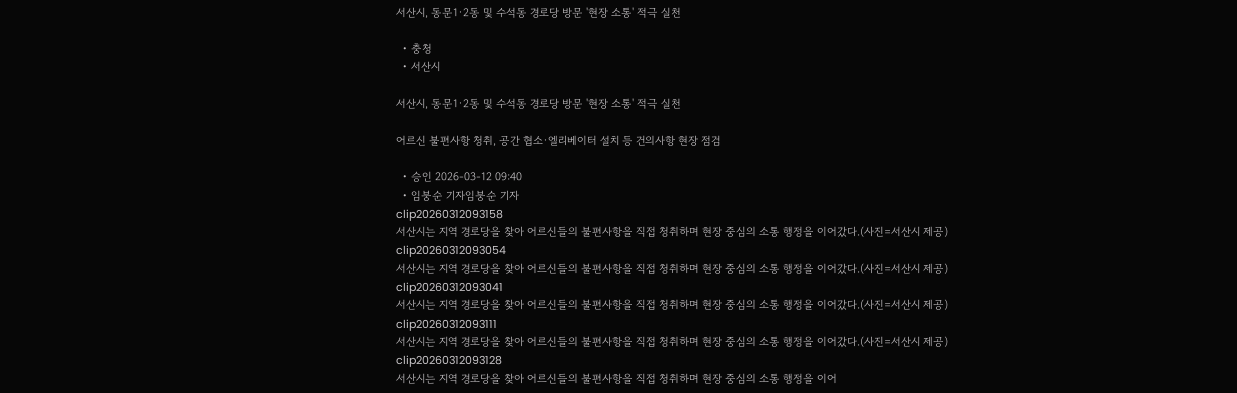서산시, 동문1·2동 및 수석동 경로당 방문 '현장 소통' 적극 실천

  • 충청
  • 서산시

서산시, 동문1·2동 및 수석동 경로당 방문 '현장 소통' 적극 실천

어르신 불편사항 청취, 공간 협소·엘리베이터 설치 등 건의사항 현장 점검

  • 승인 2026-03-12 09:40
  • 임붕순 기자임붕순 기자
clip20260312093158
서산시는 지역 경로당을 찾아 어르신들의 불편사항을 직접 청취하며 현장 중심의 소통 행정을 이어갔다.(사진=서산시 제공)
clip20260312093054
서산시는 지역 경로당을 찾아 어르신들의 불편사항을 직접 청취하며 현장 중심의 소통 행정을 이어갔다.(사진=서산시 제공)
clip20260312093041
서산시는 지역 경로당을 찾아 어르신들의 불편사항을 직접 청취하며 현장 중심의 소통 행정을 이어갔다.(사진=서산시 제공)
clip20260312093111
서산시는 지역 경로당을 찾아 어르신들의 불편사항을 직접 청취하며 현장 중심의 소통 행정을 이어갔다.(사진=서산시 제공)
clip20260312093128
서산시는 지역 경로당을 찾아 어르신들의 불편사항을 직접 청취하며 현장 중심의 소통 행정을 이어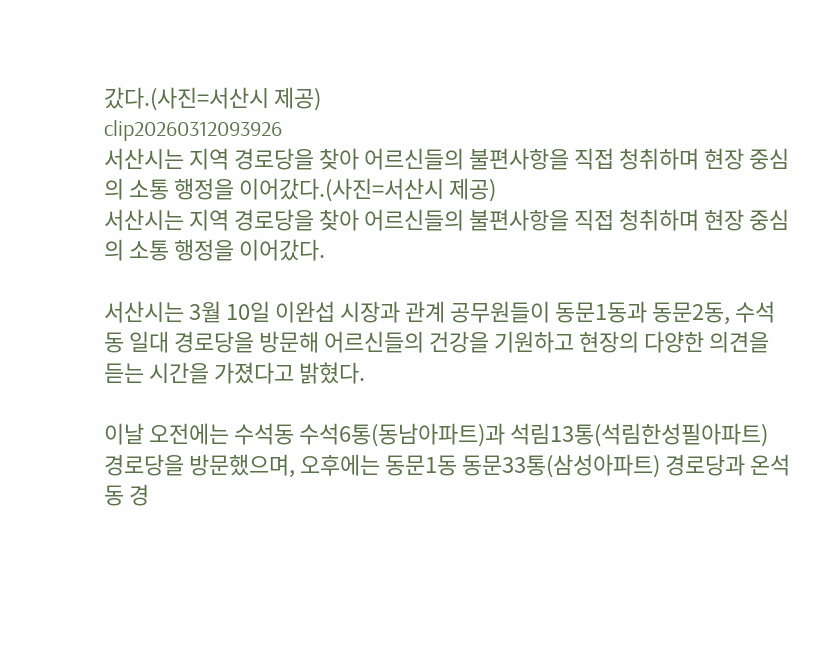갔다.(사진=서산시 제공)
clip20260312093926
서산시는 지역 경로당을 찾아 어르신들의 불편사항을 직접 청취하며 현장 중심의 소통 행정을 이어갔다.(사진=서산시 제공)
서산시는 지역 경로당을 찾아 어르신들의 불편사항을 직접 청취하며 현장 중심의 소통 행정을 이어갔다.

서산시는 3월 10일 이완섭 시장과 관계 공무원들이 동문1동과 동문2동, 수석동 일대 경로당을 방문해 어르신들의 건강을 기원하고 현장의 다양한 의견을 듣는 시간을 가졌다고 밝혔다.

이날 오전에는 수석동 수석6통(동남아파트)과 석림13통(석림한성필아파트) 경로당을 방문했으며, 오후에는 동문1동 동문33통(삼성아파트) 경로당과 온석동 경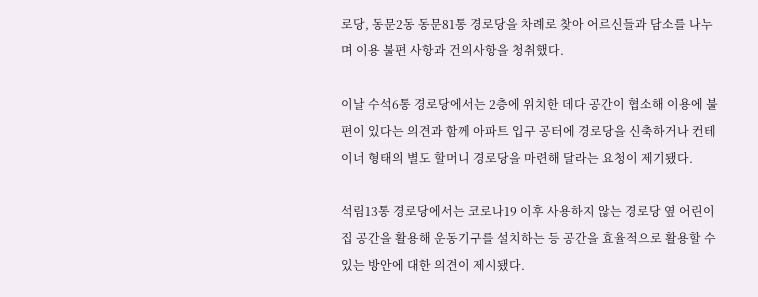로당, 동문2동 동문81통 경로당을 차례로 찾아 어르신들과 담소를 나누며 이용 불편 사항과 건의사항을 청취했다.

이날 수석6통 경로당에서는 2층에 위치한 데다 공간이 협소해 이용에 불편이 있다는 의견과 함께 아파트 입구 공터에 경로당을 신축하거나 컨테이너 형태의 별도 할머니 경로당을 마련해 달라는 요청이 제기됐다.

석림13통 경로당에서는 코로나19 이후 사용하지 않는 경로당 옆 어린이집 공간을 활용해 운동기구를 설치하는 등 공간을 효율적으로 활용할 수 있는 방안에 대한 의견이 제시됐다.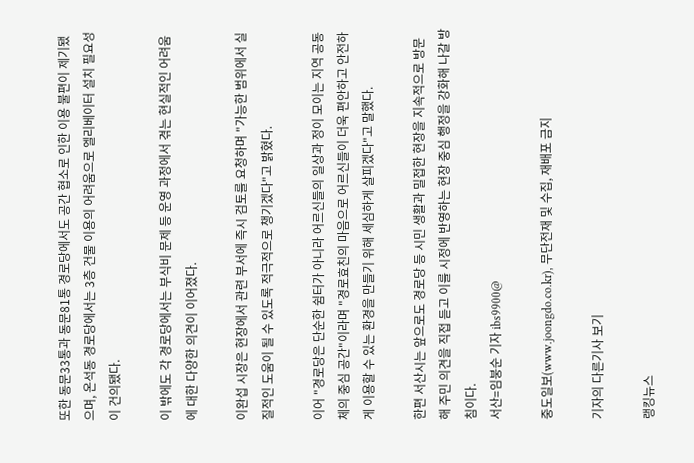또한 동문33통과 동문81통 경로당에서도 공간 협소로 인한 이용 불편이 제기됐으며, 온석동 경로당에서는 3층 건물 이용의 어려움으로 엘리베이터 설치 필요성이 건의됐다.

이 밖에도 각 경로당에서는 부식비 문제 등 운영 과정에서 겪는 현실적인 어려움에 대한 다양한 의견이 이어졌다.

이완섭 시장은 현장에서 관련 부서에 즉시 검토를 요청하며 "가능한 범위에서 실질적인 도움이 될 수 있도록 적극적으로 챙기겠다"고 밝혔다.

이어 "경로당은 단순한 쉼터가 아니라 어르신들의 일상과 정이 모이는 지역 공동체의 중심 공간"이라며 "경로효친의 마음으로 어르신들이 더욱 편안하고 안전하게 이용할 수 있는 환경을 만들기 위해 세심하게 살피겠다"고 말했다.

한편 서산시는 앞으로도 경로당 등 시민 생활과 밀접한 현장을 지속적으로 방문해 주민 의견을 직접 듣고 이를 시정에 반영하는 현장 중심 행정을 강화해 나갈 방침이다.
서산=임붕순 기자 ibs9900@

중도일보(www.joongdo.co.kr), 무단전재 및 수집, 재배포 금지

기자의 다른기사 보기

랭킹뉴스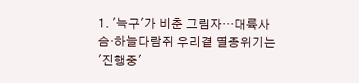1. '늑구'가 비춘 그림자…대륙사슴·하늘다람쥐 우리곁 멸종위기는 '진행중'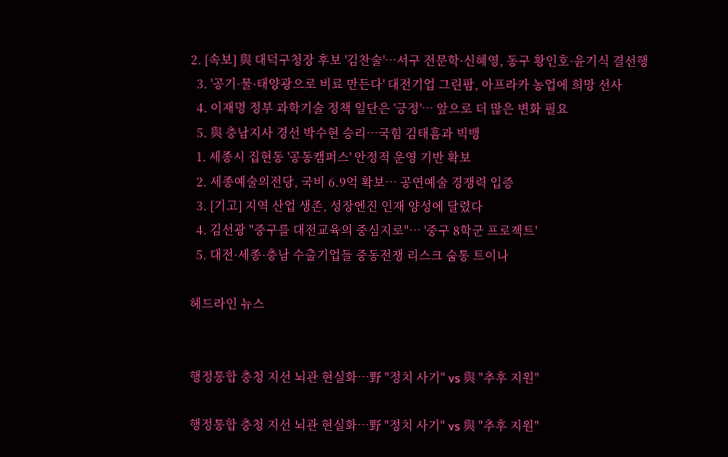2. [속보] 與 대덕구청장 후보 '김찬술'…서구 전문학·신혜영, 동구 황인호·윤기식 결선행
  3. '공기·물·태양광으로 비료 만든다' 대전기업 그린팜, 아프라카 농업에 희망 선사
  4. 이재명 정부 과학기술 정책 일단은 '긍정'… 앞으로 더 많은 변화 필요
  5. 與 충남지사 경선 박수현 승리…국힘 김태흠과 빅뱅
  1. 세종시 집현동 '공동캠퍼스' 안정적 운영 기반 확보
  2. 세종예술의전당, 국비 6.9억 확보… 공연예술 경쟁력 입증
  3. [기고] 지역 산업 생존, 성장엔진 인재 양성에 달렸다
  4. 김선광 "중구를 대전교육의 중심지로"… '중구 8학군 프로젝트'
  5. 대전·세종·충남 수출기업들 중동전쟁 리스크 숨통 트이나

헤드라인 뉴스


행정통합 충청 지선 뇌관 현실화…野 "정치 사기" vs 與 "추후 지원"

행정통합 충청 지선 뇌관 현실화…野 "정치 사기" vs 與 "추후 지원"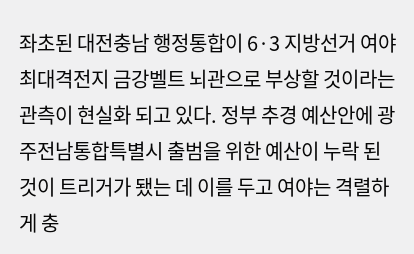좌초된 대전충남 행정통합이 6·3 지방선거 여야 최대격전지 금강벨트 뇌관으로 부상할 것이라는 관측이 현실화 되고 있다. 정부 추경 예산안에 광주전남통합특별시 출범을 위한 예산이 누락 된 것이 트리거가 됐는 데 이를 두고 여야는 격렬하게 충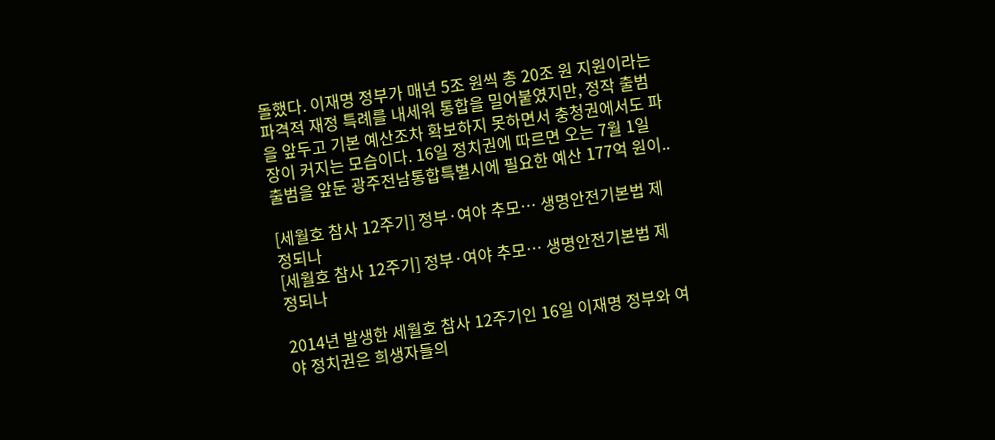돌했다. 이재명 정부가 매년 5조 원씩 총 20조 원 지원이라는 파격적 재정 특례를 내세워 통합을 밀어붙였지만, 정작 출범을 앞두고 기본 예산조차 확보하지 못하면서 충청권에서도 파장이 커지는 모습이다. 16일 정치권에 따르면 오는 7월 1일 출범을 앞둔 광주전남통합특별시에 필요한 예산 177억 원이..

[세월호 참사 12주기] 정부·여야 추모… 생명안전기본법 제정되나
[세월호 참사 12주기] 정부·여야 추모… 생명안전기본법 제정되나

2014년 발생한 세월호 참사 12주기인 16일 이재명 정부와 여야 정치권은 희생자들의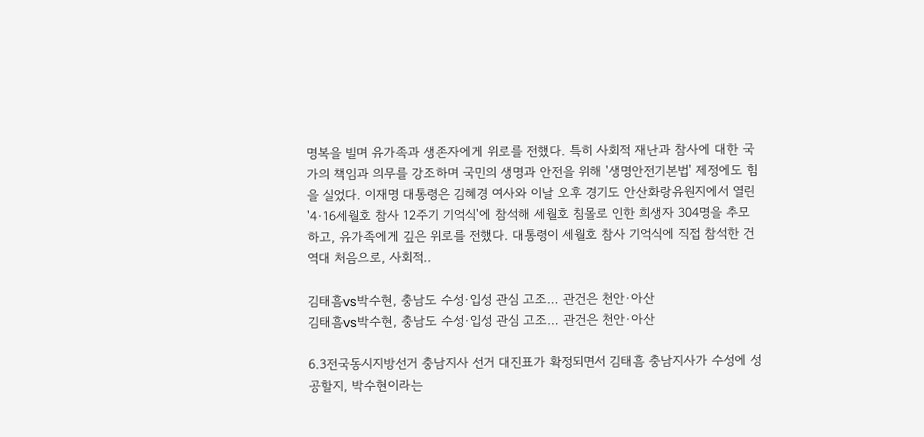명복을 빌며 유가족과 생존자에게 위로를 전했다. 특히 사회적 재난과 참사에 대한 국가의 책임과 의무를 강조하며 국민의 생명과 안전을 위해 '생명안전기본법' 제정에도 힘을 실었다. 이재명 대통령은 김혜경 여사와 이날 오후 경기도 안산화랑유원지에서 열린 '4·16세월호 참사 12주기 기억식'에 참석해 세월호 침몰로 인한 희생자 304명을 추모하고, 유가족에게 깊은 위로를 전했다. 대통령이 세월호 참사 기억식에 직접 참석한 건 역대 처음으로, 사회적..

김태흠vs박수현, 충남도 수성·입성 관심 고조… 관건은 천안·아산
김태흠vs박수현, 충남도 수성·입성 관심 고조… 관건은 천안·아산

6.3전국동시지방선거 충남지사 선거 대진표가 확정되면서 김태흠 충남지사가 수성에 성공할지, 박수현이라는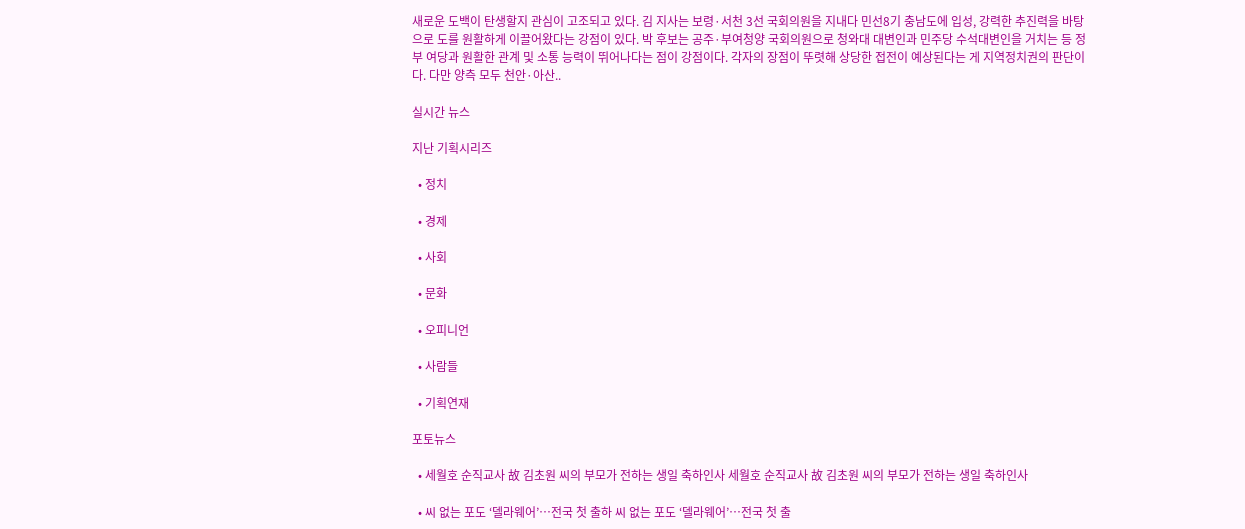새로운 도백이 탄생할지 관심이 고조되고 있다. 김 지사는 보령·서천 3선 국회의원을 지내다 민선8기 충남도에 입성, 강력한 추진력을 바탕으로 도를 원활하게 이끌어왔다는 강점이 있다. 박 후보는 공주·부여청양 국회의원으로 청와대 대변인과 민주당 수석대변인을 거치는 등 정부 여당과 원활한 관계 및 소통 능력이 뛰어나다는 점이 강점이다. 각자의 장점이 뚜렷해 상당한 접전이 예상된다는 게 지역정치권의 판단이다. 다만 양측 모두 천안·아산..

실시간 뉴스

지난 기획시리즈

  • 정치

  • 경제

  • 사회

  • 문화

  • 오피니언

  • 사람들

  • 기획연재

포토뉴스

  • 세월호 순직교사 故 김초원 씨의 부모가 전하는 생일 축하인사 세월호 순직교사 故 김초원 씨의 부모가 전하는 생일 축하인사

  • 씨 없는 포도 ‘델라웨어’…전국 첫 출하 씨 없는 포도 ‘델라웨어’…전국 첫 출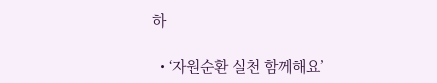하

  • ‘자원순환 실천 함께해요’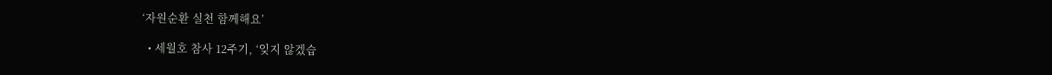‘자원순환 실천 함께해요’

  • 세월호 참사 12주기, ‘잊지 않겠습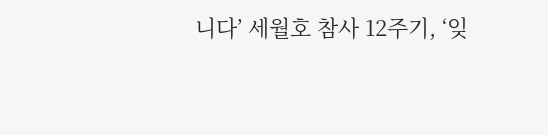니다’ 세월호 참사 12주기, ‘잊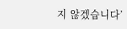지 않겠습니다’